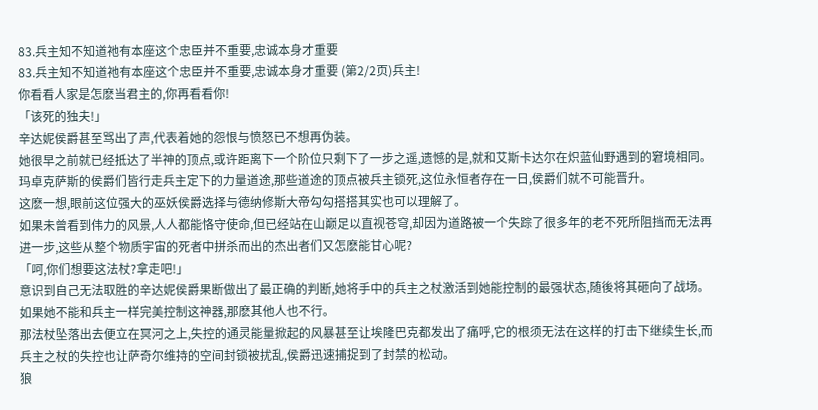83.兵主知不知道祂有本座这个忠臣并不重要,忠诚本身才重要
83.兵主知不知道祂有本座这个忠臣并不重要,忠诚本身才重要 (第2/2页)兵主!
你看看人家是怎麽当君主的,你再看看你!
「该死的独夫!」
辛达妮侯爵甚至骂出了声,代表着她的怨恨与愤怒已不想再伪装。
她很早之前就已经抵达了半神的顶点,或许距离下一个阶位只剩下了一步之遥,遗憾的是,就和艾斯卡达尔在炽蓝仙野遇到的窘境相同。
玛卓克萨斯的侯爵们皆行走兵主定下的力量道途,那些道途的顶点被兵主锁死,这位永恒者存在一日,侯爵们就不可能晋升。
这麽一想,眼前这位强大的巫妖侯爵选择与德纳修斯大帝勾勾搭搭其实也可以理解了。
如果未曾看到伟力的风景,人人都能恪守使命,但已经站在山巅足以直视苍穹,却因为道路被一个失踪了很多年的老不死所阻挡而无法再进一步,这些从整个物质宇宙的死者中拼杀而出的杰出者们又怎麽能甘心呢?
「呵,你们想要这法杖?拿走吧!」
意识到自己无法取胜的辛达妮侯爵果断做出了最正确的判断,她将手中的兵主之杖激活到她能控制的最强状态,随後将其砸向了战场。
如果她不能和兵主一样完美控制这神器,那麽其他人也不行。
那法杖坠落出去便立在冥河之上,失控的通灵能量掀起的风暴甚至让埃隆巴克都发出了痛呼,它的根须无法在这样的打击下继续生长,而兵主之杖的失控也让萨奇尔维持的空间封锁被扰乱,侯爵迅速捕捉到了封禁的松动。
狼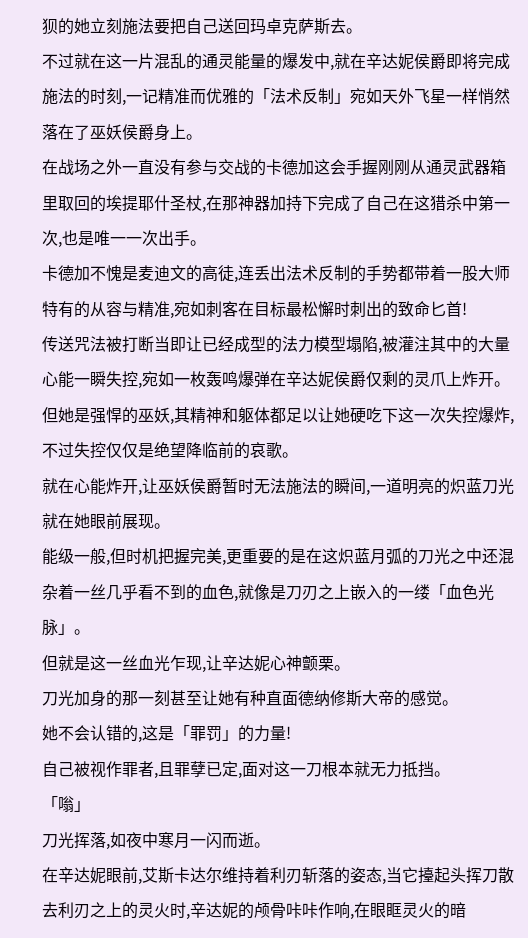狈的她立刻施法要把自己送回玛卓克萨斯去。
不过就在这一片混乱的通灵能量的爆发中,就在辛达妮侯爵即将完成施法的时刻,一记精准而优雅的「法术反制」宛如天外飞星一样悄然落在了巫妖侯爵身上。
在战场之外一直没有参与交战的卡德加这会手握刚刚从通灵武器箱里取回的埃提耶什圣杖,在那神器加持下完成了自己在这猎杀中第一次,也是唯一一次出手。
卡德加不愧是麦迪文的高徒,连丢出法术反制的手势都带着一股大师特有的从容与精准,宛如刺客在目标最松懈时刺出的致命匕首!
传送咒法被打断当即让已经成型的法力模型塌陷,被灌注其中的大量心能一瞬失控,宛如一枚轰鸣爆弹在辛达妮侯爵仅剩的灵爪上炸开。
但她是强悍的巫妖,其精神和躯体都足以让她硬吃下这一次失控爆炸,不过失控仅仅是绝望降临前的哀歌。
就在心能炸开,让巫妖侯爵暂时无法施法的瞬间,一道明亮的炽蓝刀光就在她眼前展现。
能级一般,但时机把握完美,更重要的是在这炽蓝月弧的刀光之中还混杂着一丝几乎看不到的血色,就像是刀刃之上嵌入的一缕「血色光脉」。
但就是这一丝血光乍现,让辛达妮心神颤栗。
刀光加身的那一刻甚至让她有种直面德纳修斯大帝的感觉。
她不会认错的,这是「罪罚」的力量!
自己被视作罪者,且罪孽已定,面对这一刀根本就无力抵挡。
「嗡」
刀光挥落,如夜中寒月一闪而逝。
在辛达妮眼前,艾斯卡达尔维持着利刃斩落的姿态,当它擡起头挥刀散去利刃之上的灵火时,辛达妮的颅骨咔咔作响,在眼眶灵火的暗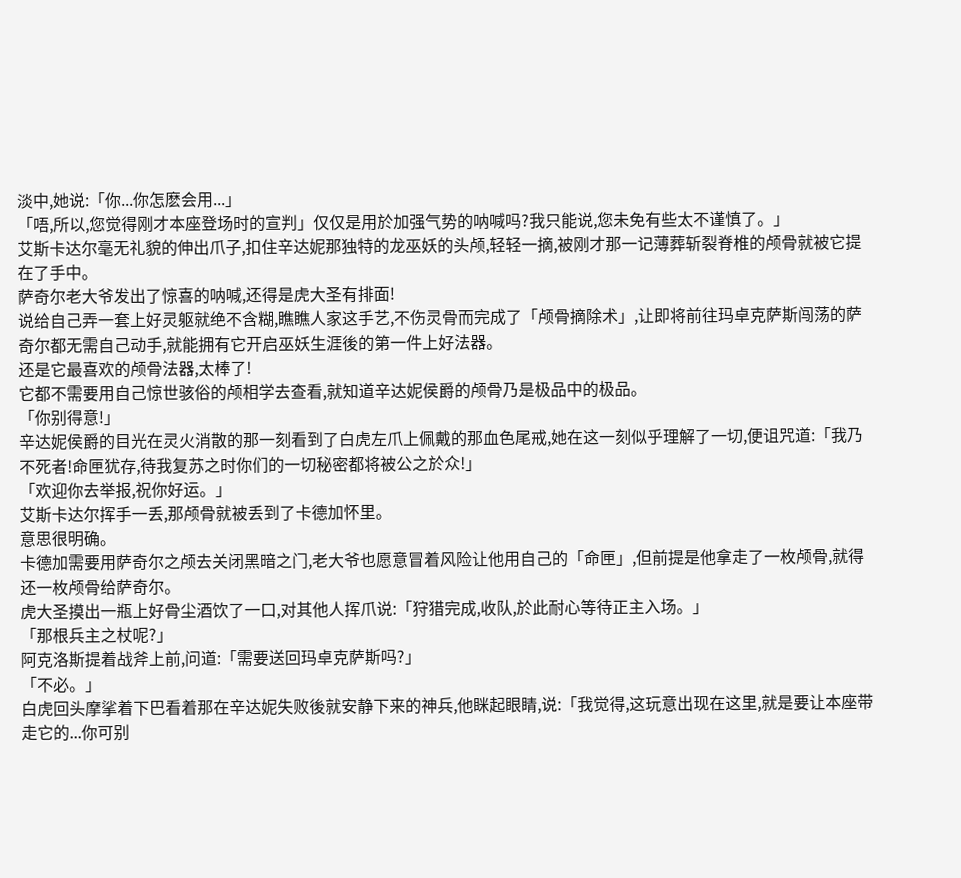淡中,她说:「你...你怎麽会用...」
「唔,所以,您觉得刚才本座登场时的宣判」仅仅是用於加强气势的呐喊吗?我只能说,您未免有些太不谨慎了。」
艾斯卡达尔毫无礼貌的伸出爪子,扣住辛达妮那独特的龙巫妖的头颅,轻轻一摘,被刚才那一记薄葬斩裂脊椎的颅骨就被它提在了手中。
萨奇尔老大爷发出了惊喜的呐喊,还得是虎大圣有排面!
说给自己弄一套上好灵躯就绝不含糊,瞧瞧人家这手艺,不伤灵骨而完成了「颅骨摘除术」,让即将前往玛卓克萨斯闯荡的萨奇尔都无需自己动手,就能拥有它开启巫妖生涯後的第一件上好法器。
还是它最喜欢的颅骨法器,太棒了!
它都不需要用自己惊世骇俗的颅相学去查看,就知道辛达妮侯爵的颅骨乃是极品中的极品。
「你别得意!」
辛达妮侯爵的目光在灵火消散的那一刻看到了白虎左爪上佩戴的那血色尾戒,她在这一刻似乎理解了一切,便诅咒道:「我乃不死者!命匣犹存,待我复苏之时你们的一切秘密都将被公之於众!」
「欢迎你去举报,祝你好运。」
艾斯卡达尔挥手一丢,那颅骨就被丢到了卡德加怀里。
意思很明确。
卡德加需要用萨奇尔之颅去关闭黑暗之门,老大爷也愿意冒着风险让他用自己的「命匣」,但前提是他拿走了一枚颅骨,就得还一枚颅骨给萨奇尔。
虎大圣摸出一瓶上好骨尘酒饮了一口,对其他人挥爪说:「狩猎完成,收队,於此耐心等待正主入场。」
「那根兵主之杖呢?」
阿克洛斯提着战斧上前,问道:「需要送回玛卓克萨斯吗?」
「不必。」
白虎回头摩挲着下巴看着那在辛达妮失败後就安静下来的神兵,他眯起眼睛,说:「我觉得,这玩意出现在这里,就是要让本座带走它的...你可别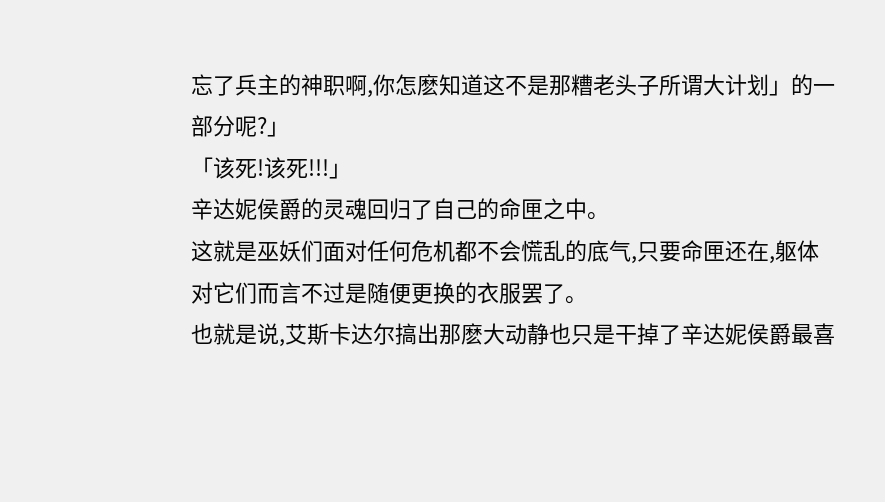忘了兵主的神职啊,你怎麽知道这不是那糟老头子所谓大计划」的一部分呢?」
「该死!该死!!!」
辛达妮侯爵的灵魂回归了自己的命匣之中。
这就是巫妖们面对任何危机都不会慌乱的底气,只要命匣还在,躯体对它们而言不过是随便更换的衣服罢了。
也就是说,艾斯卡达尔搞出那麽大动静也只是干掉了辛达妮侯爵最喜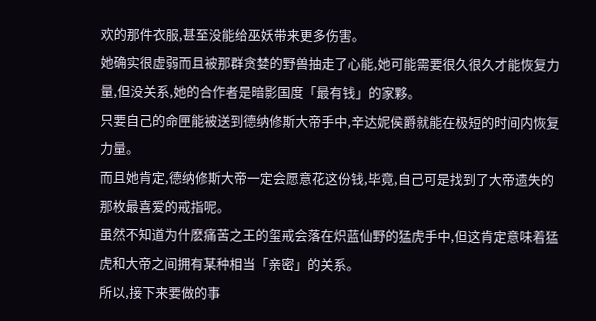欢的那件衣服,甚至没能给巫妖带来更多伤害。
她确实很虚弱而且被那群贪婪的野兽抽走了心能,她可能需要很久很久才能恢复力量,但没关系,她的合作者是暗影国度「最有钱」的家夥。
只要自己的命匣能被送到德纳修斯大帝手中,辛达妮侯爵就能在极短的时间内恢复力量。
而且她肯定,德纳修斯大帝一定会愿意花这份钱,毕竟,自己可是找到了大帝遗失的那枚最喜爱的戒指呢。
虽然不知道为什麽痛苦之王的玺戒会落在炽蓝仙野的猛虎手中,但这肯定意味着猛虎和大帝之间拥有某种相当「亲密」的关系。
所以,接下来要做的事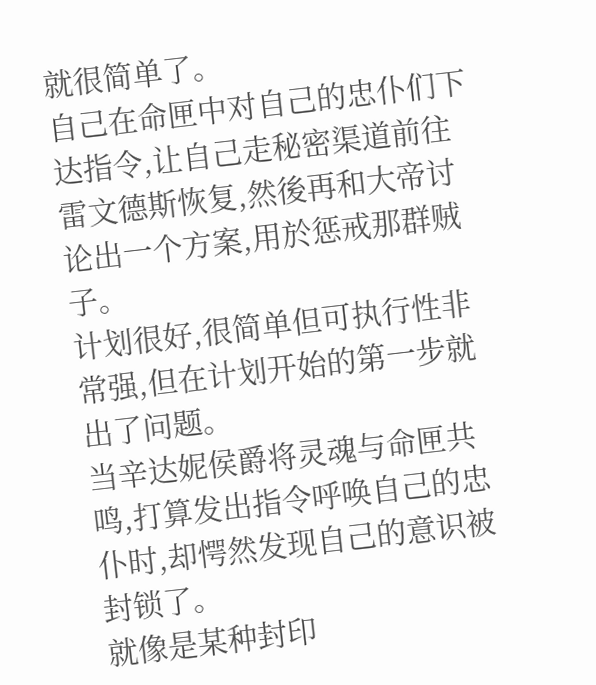就很简单了。
自己在命匣中对自己的忠仆们下达指令,让自己走秘密渠道前往雷文德斯恢复,然後再和大帝讨论出一个方案,用於惩戒那群贼子。
计划很好,很简单但可执行性非常强,但在计划开始的第一步就出了问题。
当辛达妮侯爵将灵魂与命匣共鸣,打算发出指令呼唤自己的忠仆时,却愕然发现自己的意识被封锁了。
就像是某种封印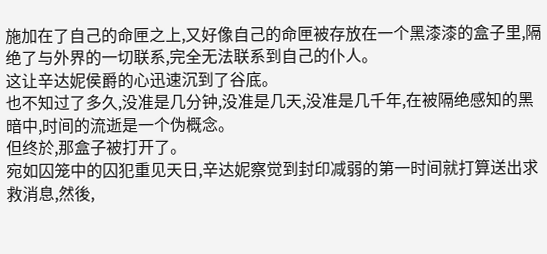施加在了自己的命匣之上,又好像自己的命匣被存放在一个黑漆漆的盒子里,隔绝了与外界的一切联系,完全无法联系到自己的仆人。
这让辛达妮侯爵的心迅速沉到了谷底。
也不知过了多久,没准是几分钟,没准是几天,没准是几千年,在被隔绝感知的黑暗中,时间的流逝是一个伪概念。
但终於,那盒子被打开了。
宛如囚笼中的囚犯重见天日,辛达妮察觉到封印减弱的第一时间就打算送出求救消息,然後,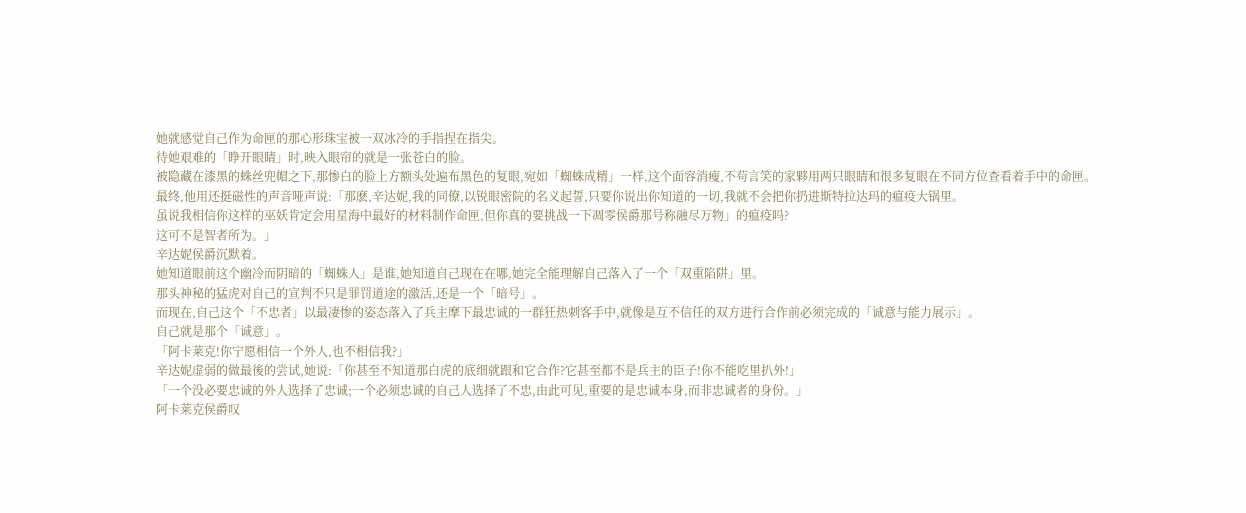她就感觉自己作为命匣的那心形珠宝被一双冰冷的手指捏在指尖。
待她艰难的「睁开眼睛」时,映入眼帘的就是一张苍白的脸。
被隐藏在漆黑的蛛丝兜帽之下,那惨白的脸上方额头处遍布黑色的复眼,宛如「蜘蛛成精」一样,这个面容消瘦,不苟言笑的家夥用两只眼睛和很多复眼在不同方位查看着手中的命匣。
最终,他用还挺磁性的声音哑声说:「那麽,辛达妮,我的同僚,以锐眼密院的名义起誓,只要你说出你知道的一切,我就不会把你扔进斯特拉达玛的瘟疫大锅里。
虽说我相信你这样的巫妖肯定会用星海中最好的材料制作命匣,但你真的要挑战一下凋零侯爵那号称融尽万物」的瘟疫吗?
这可不是智者所为。」
辛达妮侯爵沉默着。
她知道眼前这个幽冷而阴暗的「蜘蛛人」是谁,她知道自己现在在哪,她完全能理解自己落入了一个「双重陷阱」里。
那头神秘的猛虎对自己的宣判不只是罪罚道途的激活,还是一个「暗号」。
而现在,自己这个「不忠者」以最凄惨的姿态落入了兵主摩下最忠诚的一群狂热刺客手中,就像是互不信任的双方进行合作前必须完成的「诚意与能力展示」。
自己就是那个「诚意」。
「阿卡莱克!你宁愿相信一个外人,也不相信我?」
辛达妮虚弱的做最後的尝试,她说:「你甚至不知道那白虎的底细就跟和它合作?它甚至都不是兵主的臣子!你不能吃里扒外!」
「一个没必要忠诚的外人选择了忠诚;一个必须忠诚的自己人选择了不忠,由此可见,重要的是忠诚本身,而非忠诚者的身份。」
阿卡莱克侯爵叹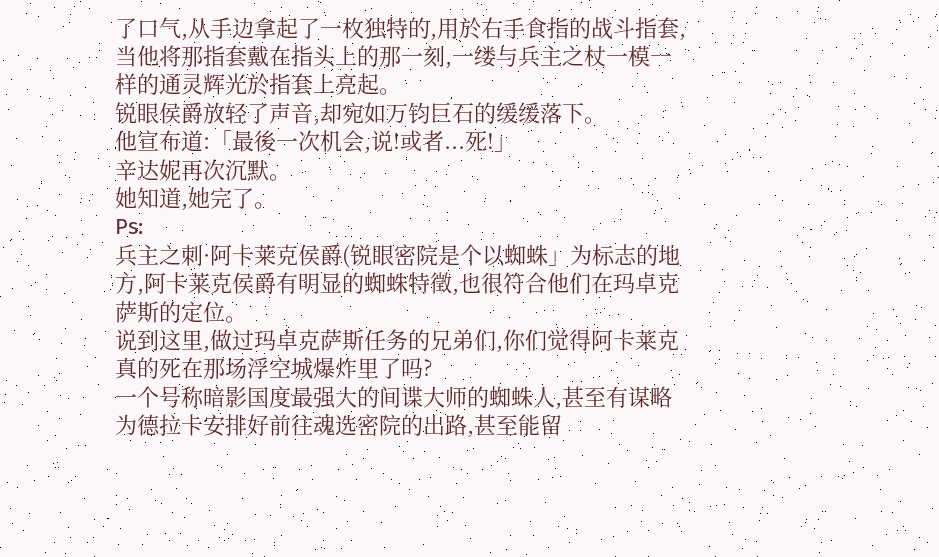了口气,从手边拿起了一枚独特的,用於右手食指的战斗指套,当他将那指套戴在指头上的那一刻,一缕与兵主之杖一模一样的通灵辉光於指套上亮起。
锐眼侯爵放轻了声音,却宛如万钧巨石的缓缓落下。
他宣布道:「最後一次机会,说!或者...死!」
辛达妮再次沉默。
她知道,她完了。
Ps:
兵主之刺·阿卡莱克侯爵(锐眼密院是个以蜘蛛」为标志的地方,阿卡莱克侯爵有明显的蜘蛛特徵,也很符合他们在玛卓克萨斯的定位。
说到这里,做过玛卓克萨斯任务的兄弟们,你们觉得阿卡莱克真的死在那场浮空城爆炸里了吗?
一个号称暗影国度最强大的间谍大师的蜘蛛人,甚至有谋略为德拉卡安排好前往魂选密院的出路,甚至能留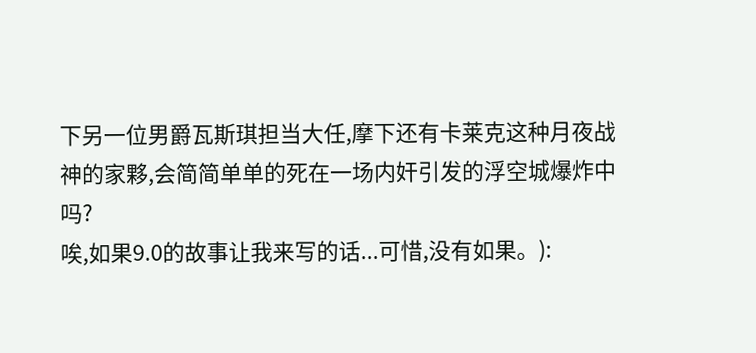下另一位男爵瓦斯琪担当大任,摩下还有卡莱克这种月夜战神的家夥,会简简单单的死在一场内奸引发的浮空城爆炸中吗?
唉,如果9.0的故事让我来写的话...可惜,没有如果。):